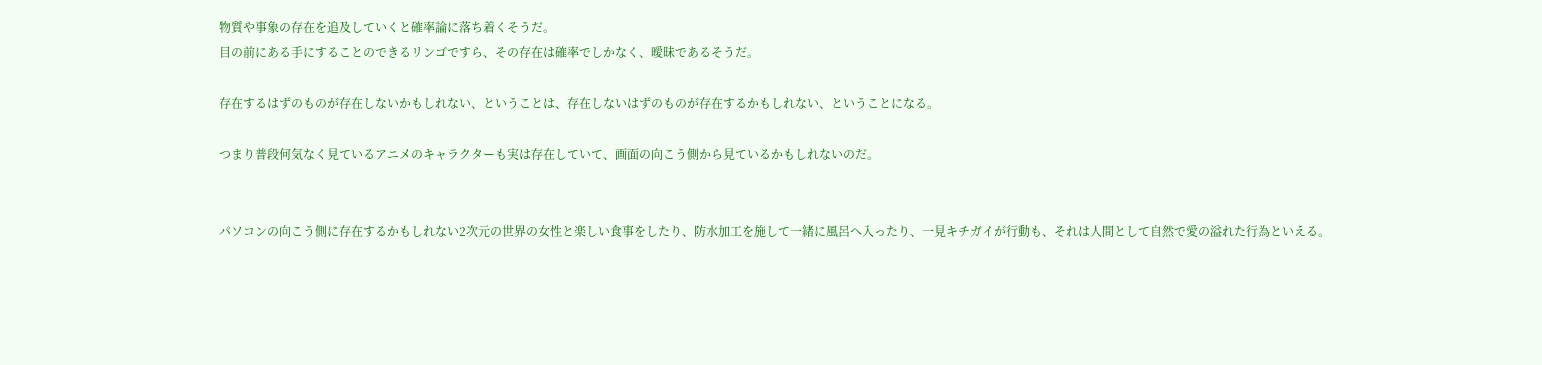物質や事象の存在を追及していくと確率論に落ち着くそうだ。
目の前にある手にすることのできるリンゴですら、その存在は確率でしかなく、曖昧であるそうだ。

存在するはずのものが存在しないかもしれない、ということは、存在しないはずのものが存在するかもしれない、ということになる。

つまり普段何気なく見ているアニメのキャラクターも実は存在していて、画面の向こう側から見ているかもしれないのだ。


パソコンの向こう側に存在するかもしれない2次元の世界の女性と楽しい食事をしたり、防水加工を施して一緒に風呂へ入ったり、一見キチガイが行動も、それは人間として自然で愛の溢れた行為といえる。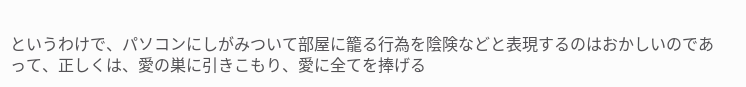というわけで、パソコンにしがみついて部屋に籠る行為を陰険などと表現するのはおかしいのであって、正しくは、愛の巣に引きこもり、愛に全てを捧げる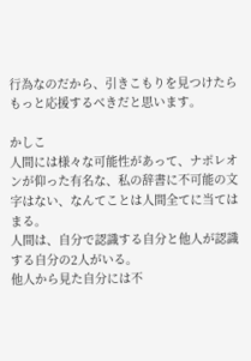行為なのだから、引きこもりを見つけたらもっと応援するべきだと思います。

かしこ
人間には様々な可能性があって、ナポレオンが仰った有名な、私の辞書に不可能の文字はない、なんてことは人間全てに当てはまる。
人間は、自分で認識する自分と他人が認識する自分の2人がいる。
他人から見た自分には不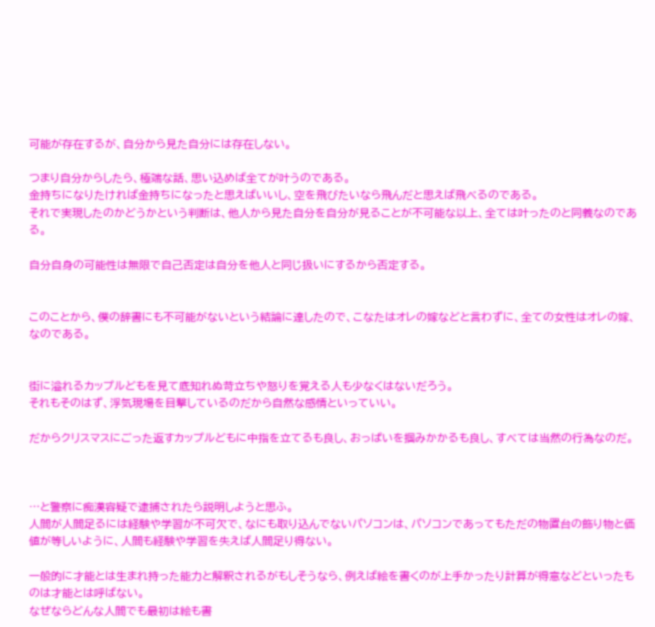可能が存在するが、自分から見た自分には存在しない。

つまり自分からしたら、極端な話、思い込めば全てが叶うのである。
金持ちになりたければ金持ちになったと思えばいいし、空を飛びたいなら飛んだと思えば飛べるのである。
それで実現したのかどうかという判断は、他人から見た自分を自分が見ることが不可能な以上、全ては叶ったのと同義なのである。

自分自身の可能性は無限で自己否定は自分を他人と同じ扱いにするから否定する。


このことから、僕の辞書にも不可能がないという結論に達したので、こなたはオレの嫁などと言わずに、全ての女性はオレの嫁、なのである。


街に溢れるカップルどもを見て底知れぬ苛立ちや怒りを覚える人も少なくはないだろう。
それもそのはず、浮気現場を目撃しているのだから自然な感情といっていい。

だからクリスマスにごった返すカップルどもに中指を立てるも良し、おっぱいを掴みかかるも良し、すべては当然の行為なのだ。



…と警察に痴漢容疑で逮捕されたら説明しようと思ふ。
人間が人間足るには経験や学習が不可欠で、なにも取り込んでないパソコンは、パソコンであってもただの物置台の飾り物と価値が等しいように、人間も経験や学習を失えば人間足り得ない。

一般的に才能とは生まれ持った能力と解釈されるがもしそうなら、例えば絵を書くのが上手かったり計算が得意などといったものは才能とは呼ばない。
なぜならどんな人間でも最初は絵も書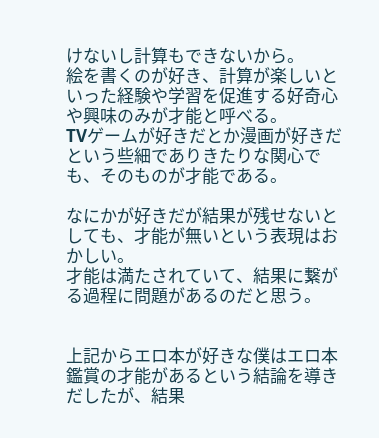けないし計算もできないから。
絵を書くのが好き、計算が楽しいといった経験や学習を促進する好奇心や興味のみが才能と呼べる。
TVゲームが好きだとか漫画が好きだという些細でありきたりな関心でも、そのものが才能である。

なにかが好きだが結果が残せないとしても、才能が無いという表現はおかしい。
才能は満たされていて、結果に繋がる過程に問題があるのだと思う。


上記からエロ本が好きな僕はエロ本鑑賞の才能があるという結論を導きだしたが、結果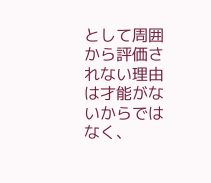として周囲から評価されない理由は才能がないからではなく、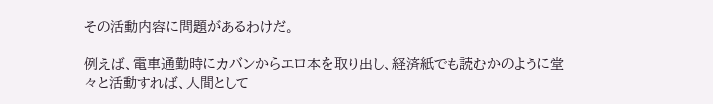その活動内容に問題があるわけだ。

例えば、電車通勤時にカバンからエロ本を取り出し、経済紙でも読むかのように堂々と活動すれば、人間として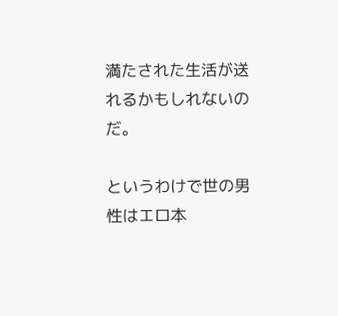満たされた生活が送れるかもしれないのだ。

というわけで世の男性はエロ本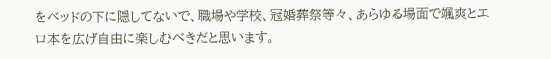をベッドの下に隠してないで、職場や学校、冠婚葬祭等々、あらゆる場面で颯爽とエロ本を広げ自由に楽しむべきだと思います。